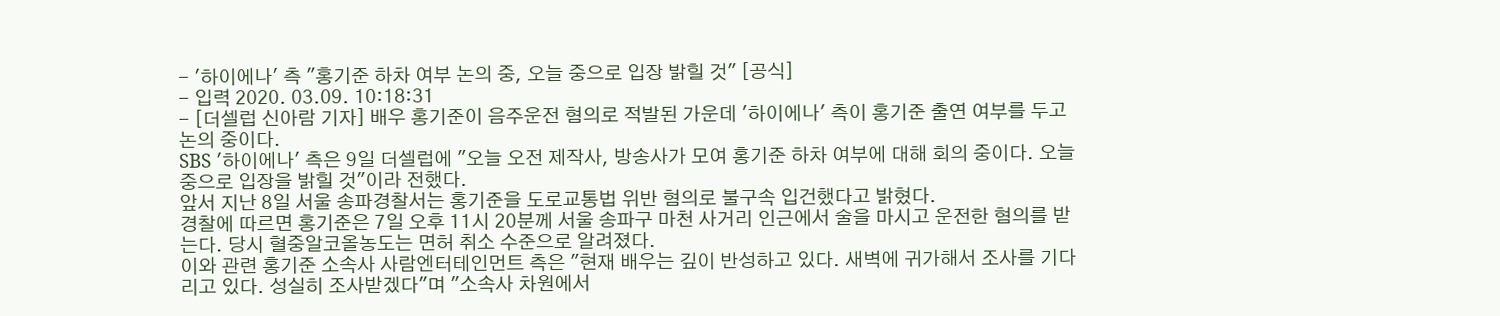- '하이에나' 측 "홍기준 하차 여부 논의 중, 오늘 중으로 입장 밝힐 것" [공식]
- 입력 2020. 03.09. 10:18:31
- [더셀럽 신아람 기자] 배우 홍기준이 음주운전 혐의로 적발된 가운데 '하이에나' 측이 홍기준 출연 여부를 두고 논의 중이다.
SBS '하이에나' 측은 9일 더셀럽에 "오늘 오전 제작사, 방송사가 모여 홍기준 하차 여부에 대해 회의 중이다. 오늘 중으로 입장을 밝힐 것"이라 전했다.
앞서 지난 8일 서울 송파경찰서는 홍기준을 도로교통법 위반 혐의로 불구속 입건했다고 밝혔다.
경찰에 따르면 홍기준은 7일 오후 11시 20분께 서울 송파구 마천 사거리 인근에서 술을 마시고 운전한 혐의를 받는다. 당시 혈중알코올농도는 면허 취소 수준으로 알려졌다.
이와 관련 홍기준 소속사 사람엔터테인먼트 측은 "현재 배우는 깊이 반성하고 있다. 새벽에 귀가해서 조사를 기다리고 있다. 성실히 조사받겠다"며 "소속사 차원에서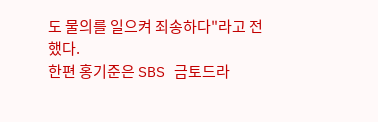도 물의를 일으켜 죄송하다"라고 전했다.
한편 홍기준은 SBS 금토드라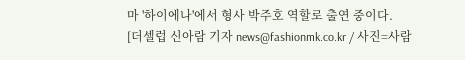마 '하이에나'에서 형사 박주호 역할로 출연 중이다.
[더셀럽 신아람 기자 news@fashionmk.co.kr / 사진=사람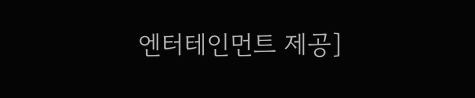엔터테인먼트 제공]